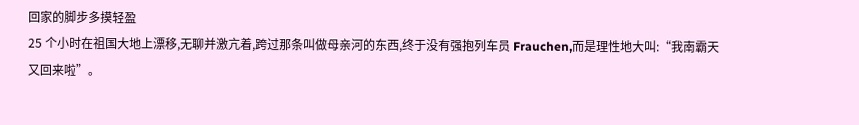回家的脚步多摸轻盈
25 个小时在祖国大地上漂移,无聊并激亢着,跨过那条叫做母亲河的东西,终于没有强抱列车员 Frauchen,而是理性地大叫:“我南霸天又回来啦”。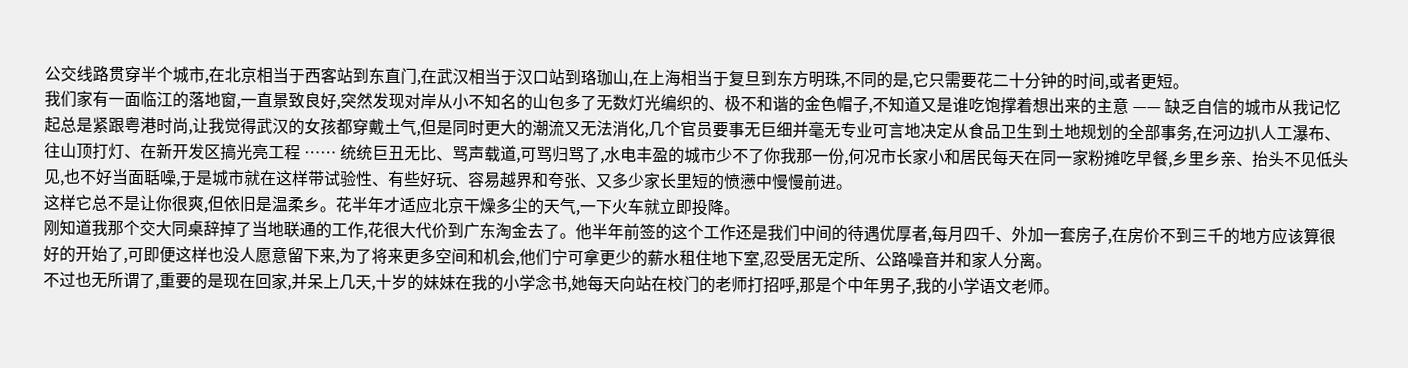公交线路贯穿半个城市,在北京相当于西客站到东直门,在武汉相当于汉口站到珞珈山,在上海相当于复旦到东方明珠,不同的是,它只需要花二十分钟的时间,或者更短。
我们家有一面临江的落地窗,一直景致良好,突然发现对岸从小不知名的山包多了无数灯光编织的、极不和谐的金色帽子,不知道又是谁吃饱撑着想出来的主意 —— 缺乏自信的城市从我记忆起总是紧跟粤港时尚,让我觉得武汉的女孩都穿戴土气,但是同时更大的潮流又无法消化,几个官员要事无巨细并毫无专业可言地决定从食品卫生到土地规划的全部事务,在河边扒人工瀑布、往山顶打灯、在新开发区搞光亮工程 …… 统统巨丑无比、骂声载道,可骂归骂了,水电丰盈的城市少不了你我那一份,何况市长家小和居民每天在同一家粉摊吃早餐,乡里乡亲、抬头不见低头见,也不好当面聒噪,于是城市就在这样带试验性、有些好玩、容易越界和夸张、又多少家长里短的愤懑中慢慢前进。
这样它总不是让你很爽,但依旧是温柔乡。花半年才适应北京干燥多尘的天气,一下火车就立即投降。
刚知道我那个交大同桌辞掉了当地联通的工作,花很大代价到广东淘金去了。他半年前签的这个工作还是我们中间的待遇优厚者,每月四千、外加一套房子,在房价不到三千的地方应该算很好的开始了,可即便这样也没人愿意留下来,为了将来更多空间和机会,他们宁可拿更少的薪水租住地下室,忍受居无定所、公路噪音并和家人分离。
不过也无所谓了,重要的是现在回家,并呆上几天,十岁的妹妹在我的小学念书,她每天向站在校门的老师打招呼,那是个中年男子,我的小学语文老师。